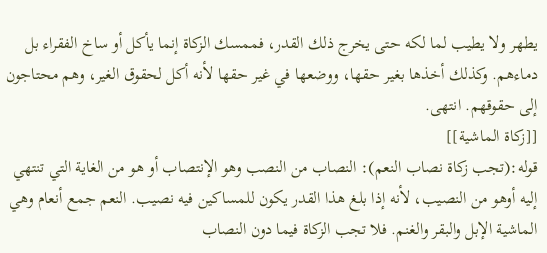يطهر ولا يطيب لما لكه حتى يخرج ذلك القدر، فممسك الزكاة إنما يأكل أو ساخ الفقراء بل دماءهم. وكذلك أخذها بغير حقها، ووضعها في غير حقها لأنه أكل لحقوق الغير، وهم محتاجون إلى حقوقهم. انتهى.
[[زكاة الماشية]]
قوله:(تجب زكاة نصاب النعم): النصاب من النصب وهو الإنتصاب أو هو من الغاية التي تنتهي إليه أوهو من النصيب، لأنه إذا بلغ هذا القدر يكون للمساكين فيه نصيب. النعم جمع أنعام وهي الماشية الإبل والبقر والغنم. فلا تجب الزكاة فيما دون النصاب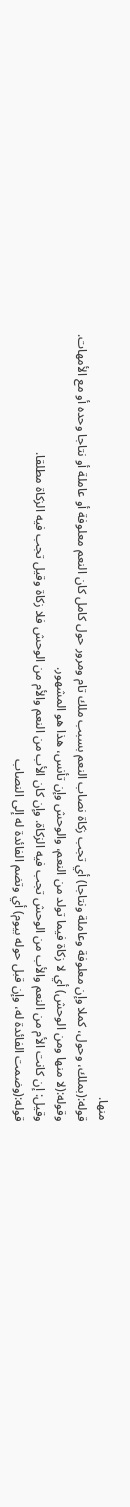منها.
قوله:(بملك، وحول، كملا وإن معلوفة وعاملة ونتاجا) أي تجب زكاة نصاب النعم بسبب ملك تام ومرور حول كامل كان النعم معلوفة أو عاملة أو نتاجا وحده أو مع الأمهات.
وقوله:(لا منها ومن الوحش) أي لا زكاة فيما تولد من النعم، والوحش وإن تأنس، هذا هو المشهور.
وقيل: إن كانت الأم من النعم والأب من الوحش تجب فيه الزكاة. وإن كان الأب من النعم والأم من الوحش فلا زكاة وقيل تجب فيه الزكاة مطلقا.
قوله:(وضمت الفائدة له، وإن قبل حوله بيوم) أي وتضم الفائدة له إلى النصاب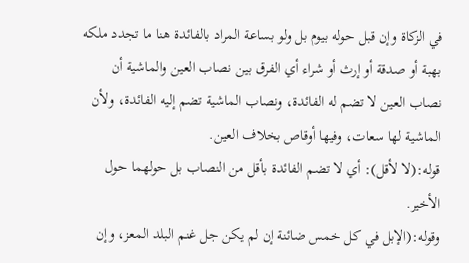في الزكاة وإن قبل حوله بيوم بل ولو بساعة المراد بالفائدة هنا ما تجدد ملكه بهبة أو صدقة أو إرث أو شراء أي الفرق بين نصاب العين والماشية أن نصاب العين لا تضم له الفائدة، ونصاب الماشية تضم إليه الفائدة، ولأن الماشية لها سعات، وفيها أوقاص بخلاف العين.
قوله:(لا لأقل): أي لا تضم الفائدة بأقل من النصاب بل حولهما حول الأخير.
وقوله:(الإبل في كل خمس ضائنة إن لم يكن جل غنم البلد المعز، وإن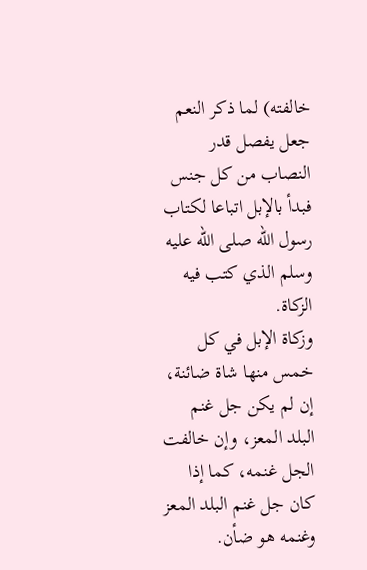خالفته) لما ذكر النعم جعل يفصل قدر النصاب من كل جنس فبدأ بالإبل اتباعا لكتاب رسول الله صلى الله عليه وسلم الذي كتب فيه الزكاة.
وزكاة الإبل في كل خمس منها شاة ضائنة، إن لم يكن جل غنم البلد المعز، وإن خالفت الجل غنمه، كما إذا كان جل غنم البلد المعز وغنمه هو ضأن.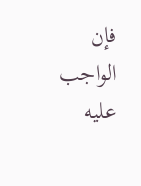فإن الواجب عليه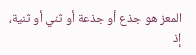المعز هو جذع أو جذعة أو ثني أو ثنية، إذ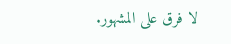لا فرق على المشهور.